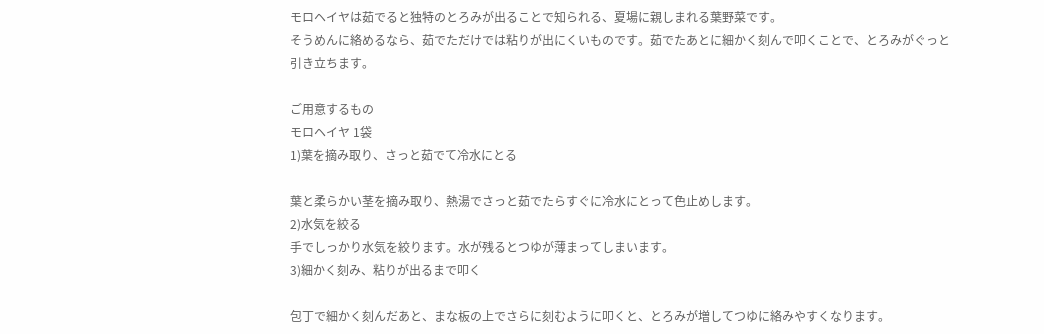モロヘイヤは茹でると独特のとろみが出ることで知られる、夏場に親しまれる葉野菜です。
そうめんに絡めるなら、茹でただけでは粘りが出にくいものです。茹でたあとに細かく刻んで叩くことで、とろみがぐっと引き立ちます。

ご用意するもの
モロヘイヤ 1袋
1)葉を摘み取り、さっと茹でて冷水にとる

葉と柔らかい茎を摘み取り、熱湯でさっと茹でたらすぐに冷水にとって色止めします。
2)水気を絞る
手でしっかり水気を絞ります。水が残るとつゆが薄まってしまいます。
3)細かく刻み、粘りが出るまで叩く

包丁で細かく刻んだあと、まな板の上でさらに刻むように叩くと、とろみが増してつゆに絡みやすくなります。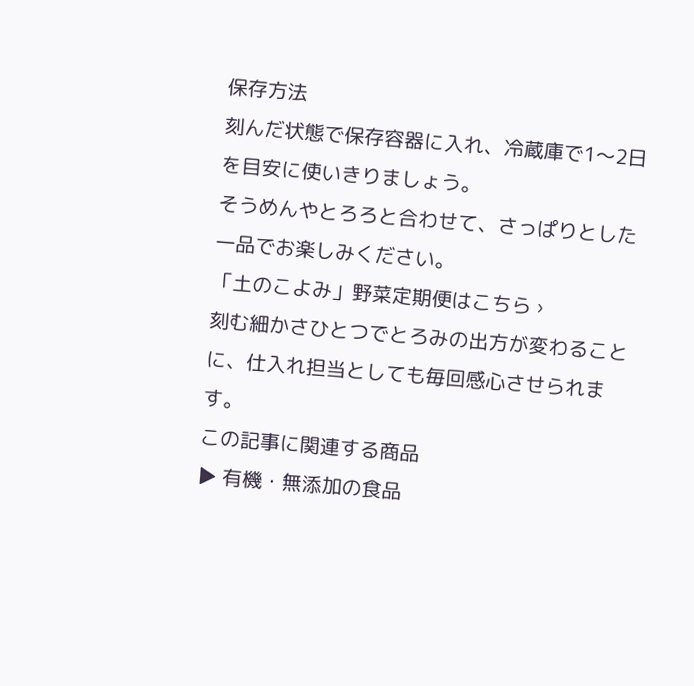保存方法
刻んだ状態で保存容器に入れ、冷蔵庫で1〜2日を目安に使いきりましょう。
そうめんやとろろと合わせて、さっぱりとした一品でお楽しみください。
「土のこよみ」野菜定期便はこちら ›
刻む細かさひとつでとろみの出方が変わることに、仕入れ担当としても毎回感心させられます。
この記事に関連する商品
▶ 有機・無添加の食品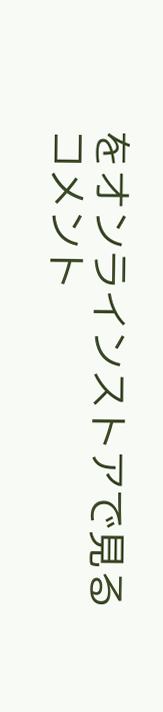をオンラインストアで見る
コメント